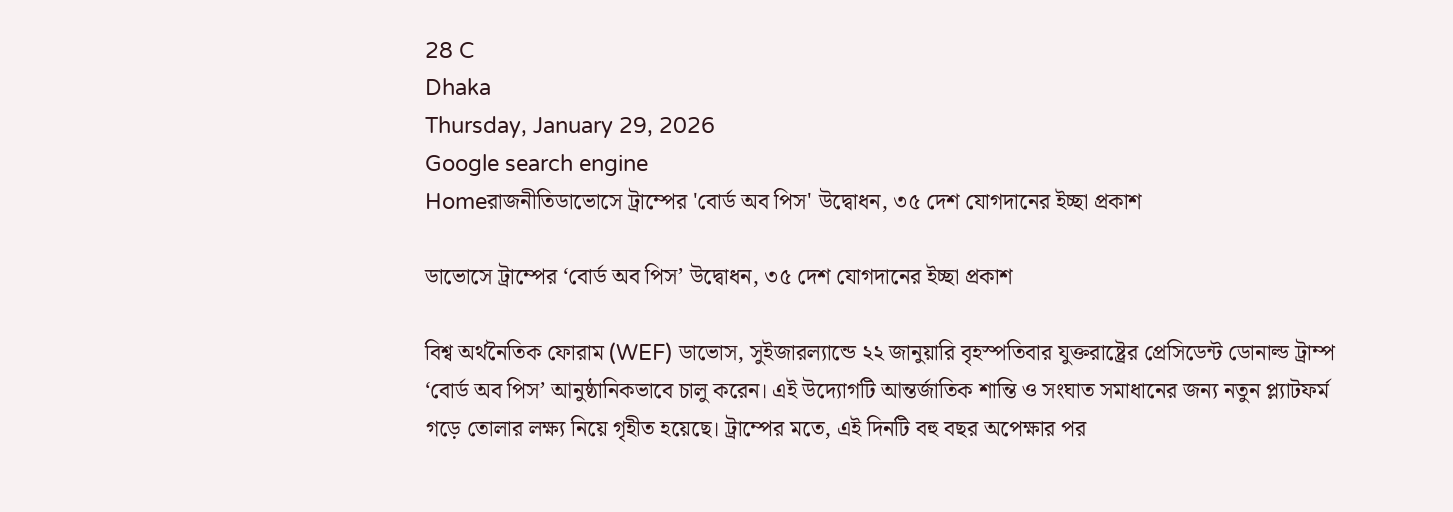28 C
Dhaka
Thursday, January 29, 2026
Google search engine
Homeরাজনীতিডাভোসে ট্রাম্পের 'বোর্ড অব পিস' উদ্বোধন, ৩৫ দেশ যোগদানের ইচ্ছা প্রকাশ

ডাভোসে ট্রাম্পের ‘বোর্ড অব পিস’ উদ্বোধন, ৩৫ দেশ যোগদানের ইচ্ছা প্রকাশ

বিশ্ব অর্থনৈতিক ফোরাম (WEF) ডাভোস, সুইজারল্যান্ডে ২২ জানুয়ারি বৃহস্পতিবার যুক্তরাষ্ট্রের প্রেসিডেন্ট ডোনাল্ড ট্রাম্প ‘বোর্ড অব পিস’ আনুষ্ঠানিকভাবে চালু করেন। এই উদ্যোগটি আন্তর্জাতিক শান্তি ও সংঘাত সমাধানের জন্য নতুন প্ল্যাটফর্ম গড়ে তোলার লক্ষ্য নিয়ে গৃহীত হয়েছে। ট্রাম্পের মতে, এই দিনটি বহু বছর অপেক্ষার পর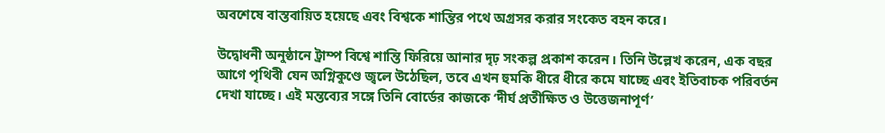অবশেষে বাস্তবায়িত হয়েছে এবং বিশ্বকে শান্তির পথে অগ্রসর করার সংকেত বহন করে।

উদ্বোধনী অনুষ্ঠানে ট্রাম্প বিশ্বে শান্তি ফিরিয়ে আনার দৃঢ় সংকল্প প্রকাশ করেন। তিনি উল্লেখ করেন, এক বছর আগে পৃথিবী যেন অগ্নিকুণ্ডে জ্বলে উঠেছিল, তবে এখন হুমকি ধীরে ধীরে কমে যাচ্ছে এবং ইতিবাচক পরিবর্তন দেখা যাচ্ছে। এই মন্তব্যের সঙ্গে তিনি বোর্ডের কাজকে ‘দীর্ঘ প্রতীক্ষিত ও উত্তেজনাপূর্ণ’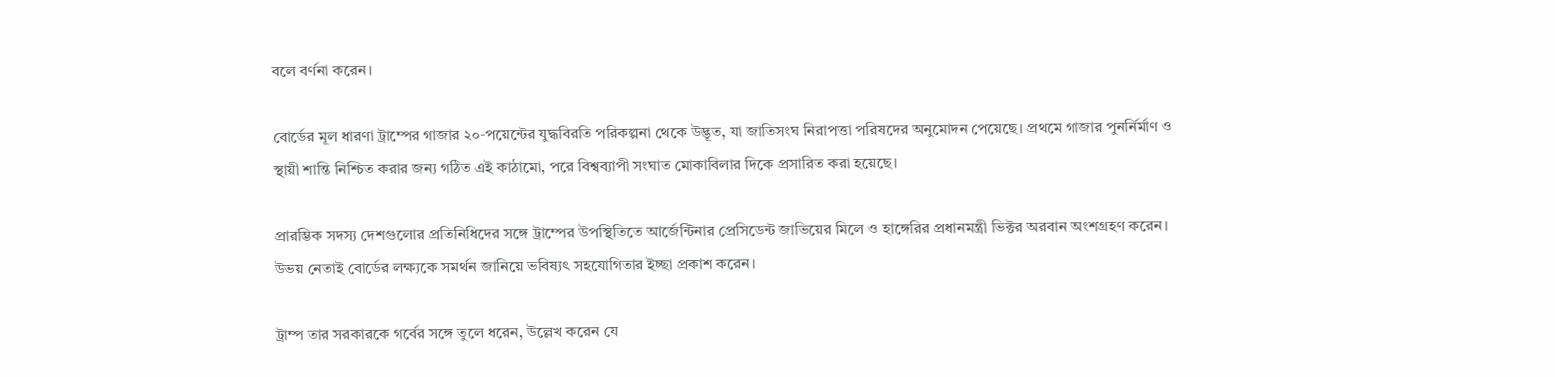বলে বর্ণনা করেন।

বোর্ডের মূল ধারণা ট্রাম্পের গাজার ২০‑পয়েন্টের যুদ্ধবিরতি পরিকল্পনা থেকে উদ্ভূত, যা জাতিসংঘ নিরাপত্তা পরিষদের অনুমোদন পেয়েছে। প্রথমে গাজার পুনর্নির্মাণ ও স্থায়ী শান্তি নিশ্চিত করার জন্য গঠিত এই কাঠামো, পরে বিশ্বব্যাপী সংঘাত মোকাবিলার দিকে প্রসারিত করা হয়েছে।

প্রারম্ভিক সদস্য দেশগুলোর প্রতিনিধিদের সঙ্গে ট্রাম্পের উপস্থিতিতে আর্জেন্টিনার প্রেসিডেন্ট জাভিয়ের মিলে ও হাঙ্গেরির প্রধানমন্ত্রী ভিক্টর অরবান অংশগ্রহণ করেন। উভয় নেতাই বোর্ডের লক্ষ্যকে সমর্থন জানিয়ে ভবিষ্যৎ সহযোগিতার ইচ্ছা প্রকাশ করেন।

ট্রাম্প তার সরকারকে গর্বের সঙ্গে তুলে ধরেন, উল্লেখ করেন যে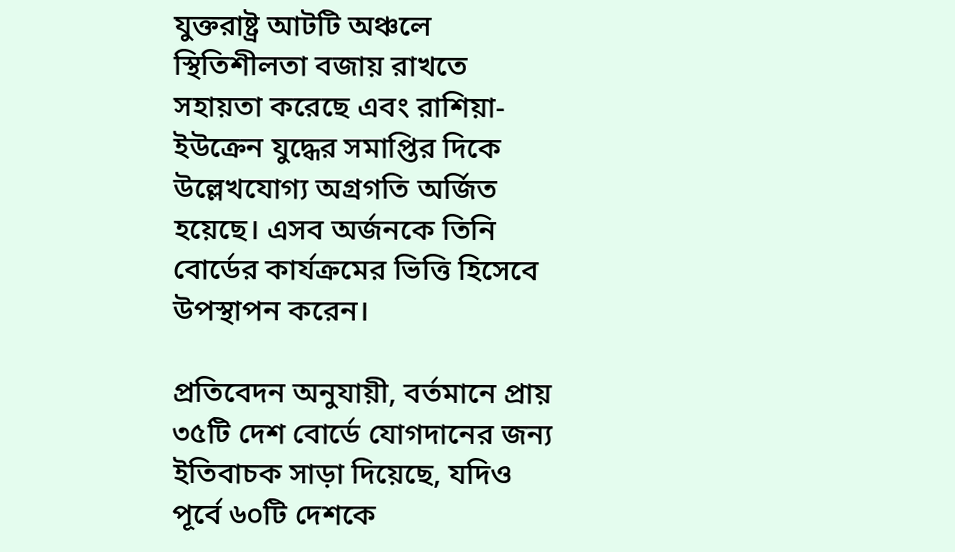যুক্তরাষ্ট্র আটটি অঞ্চলে স্থিতিশীলতা বজায় রাখতে সহায়তা করেছে এবং রাশিয়া-ইউক্রেন যুদ্ধের সমাপ্তির দিকে উল্লেখযোগ্য অগ্রগতি অর্জিত হয়েছে। এসব অর্জনকে তিনি বোর্ডের কার্যক্রমের ভিত্তি হিসেবে উপস্থাপন করেন।

প্রতিবেদন অনুযায়ী, বর্তমানে প্রায় ৩৫টি দেশ বোর্ডে যোগদানের জন্য ইতিবাচক সাড়া দিয়েছে, যদিও পূর্বে ৬০টি দেশকে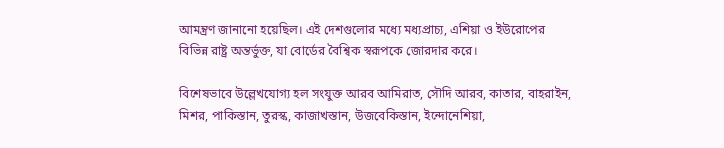আমন্ত্রণ জানানো হয়েছিল। এই দেশগুলোর মধ্যে মধ্যপ্রাচ্য, এশিয়া ও ইউরোপের বিভিন্ন রাষ্ট্র অন্তর্ভুক্ত, যা বোর্ডের বৈশ্বিক স্বরূপকে জোরদার করে।

বিশেষভাবে উল্লেখযোগ্য হল সংযুক্ত আরব আমিরাত, সৌদি আরব, কাতার, বাহরাইন, মিশর, পাকিস্তান, তুরস্ক, কাজাখস্তান, উজবেকিস্তান, ইন্দোনেশিয়া,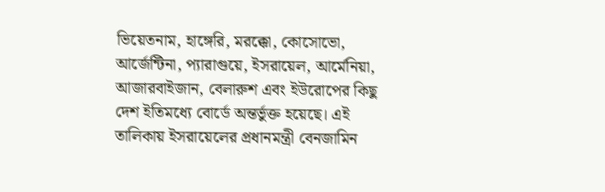ভিয়েতনাম, হাঙ্গেরি, মরক্কো, কোসোভো, আর্জেন্টিনা, প্যারাগুয়ে, ইসরায়েল, আর্মেনিয়া, আজারবাইজান, বেলারুশ এবং ইউরোপের কিছু দেশ ইতিমধ্যে বোর্ডে অন্তর্ভুক্ত হয়েছে। এই তালিকায় ইসরায়েলের প্রধানমন্ত্রী বেনজামিন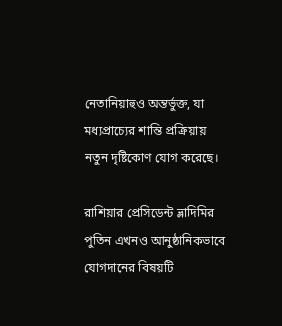নেতানিয়াহুও অন্তর্ভুক্ত, যা মধ্যপ্রাচ্যের শান্তি প্রক্রিয়ায় নতুন দৃষ্টিকোণ যোগ করেছে।

রাশিয়ার প্রেসিডেন্ট ভ্লাদিমির পুতিন এখনও আনুষ্ঠানিকভাবে যোগদানের বিষয়টি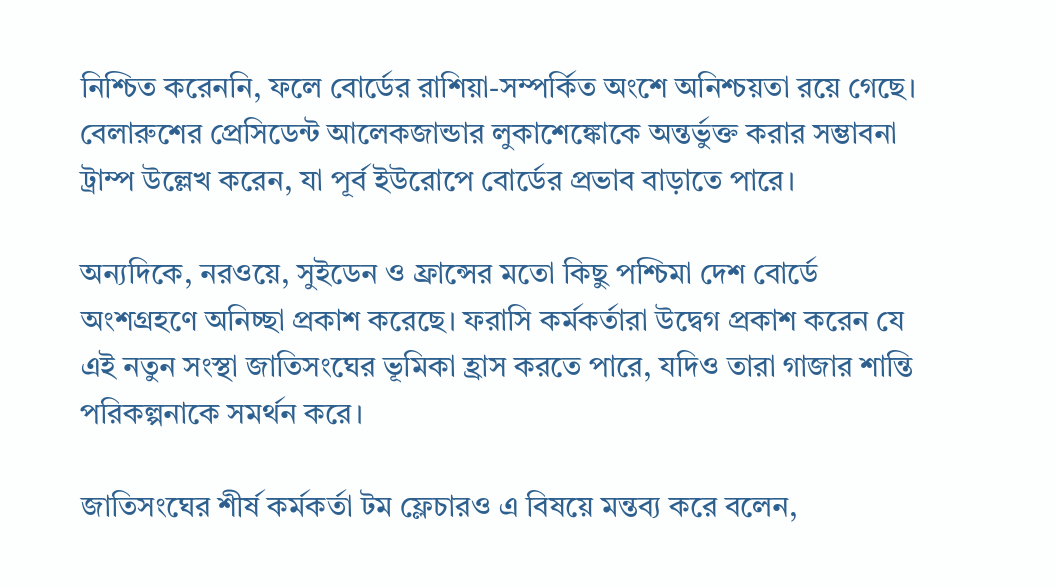নিশ্চিত করেননি, ফলে বোর্ডের রাশিয়া-সম্পর্কিত অংশে অনিশ্চয়তা রয়ে গেছে। বেলারুশের প্রেসিডেন্ট আলেকজান্ডার লুকাশেঙ্কোকে অন্তর্ভুক্ত করার সম্ভাবনা ট্রাম্প উল্লেখ করেন, যা পূর্ব ইউরোপে বোর্ডের প্রভাব বাড়াতে পারে।

অন্যদিকে, নরওয়ে, সুইডেন ও ফ্রান্সের মতো কিছু পশ্চিমা দেশ বোর্ডে অংশগ্রহণে অনিচ্ছা প্রকাশ করেছে। ফরাসি কর্মকর্তারা উদ্বেগ প্রকাশ করেন যে এই নতুন সংস্থা জাতিসংঘের ভূমিকা হ্রাস করতে পারে, যদিও তারা গাজার শান্তি পরিকল্পনাকে সমর্থন করে।

জাতিসংঘের শীর্ষ কর্মকর্তা টম ফ্লেচারও এ বিষয়ে মন্তব্য করে বলেন,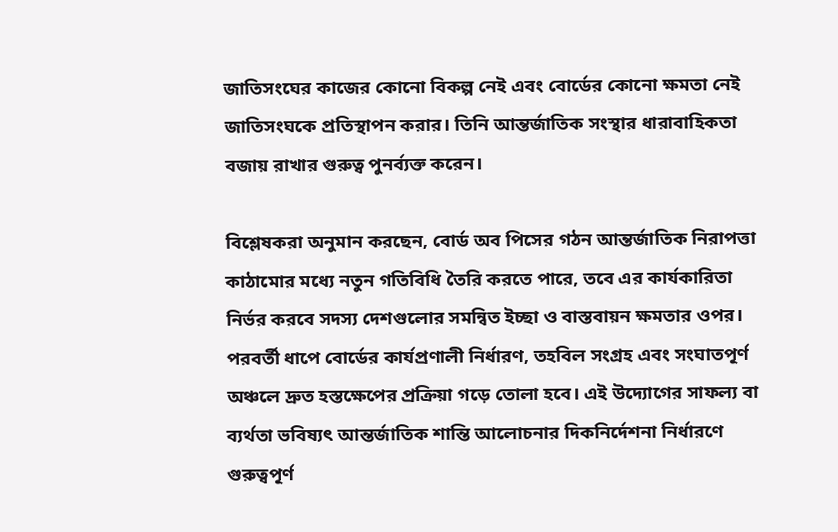জাতিসংঘের কাজের কোনো বিকল্প নেই এবং বোর্ডের কোনো ক্ষমতা নেই জাতিসংঘকে প্রতিস্থাপন করার। তিনি আন্তর্জাতিক সংস্থার ধারাবাহিকতা বজায় রাখার গুরুত্ব পুনর্ব্যক্ত করেন।

বিশ্লেষকরা অনুমান করছেন, বোর্ড অব পিসের গঠন আন্তর্জাতিক নিরাপত্তা কাঠামোর মধ্যে নতুন গতিবিধি তৈরি করতে পারে, তবে এর কার্যকারিতা নির্ভর করবে সদস্য দেশগুলোর সমন্বিত ইচ্ছা ও বাস্তবায়ন ক্ষমতার ওপর। পরবর্তী ধাপে বোর্ডের কার্যপ্রণালী নির্ধারণ, তহবিল সংগ্রহ এবং সংঘাতপূর্ণ অঞ্চলে দ্রুত হস্তক্ষেপের প্রক্রিয়া গড়ে তোলা হবে। এই উদ্যোগের সাফল্য বা ব্যর্থতা ভবিষ্যৎ আন্তর্জাতিক শান্তি আলোচনার দিকনির্দেশনা নির্ধারণে গুরুত্বপূর্ণ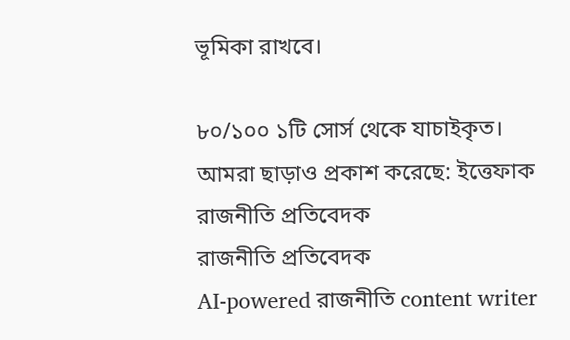ভূমিকা রাখবে।

৮০/১০০ ১টি সোর্স থেকে যাচাইকৃত।
আমরা ছাড়াও প্রকাশ করেছে: ইত্তেফাক
রাজনীতি প্রতিবেদক
রাজনীতি প্রতিবেদক
AI-powered রাজনীতি content writer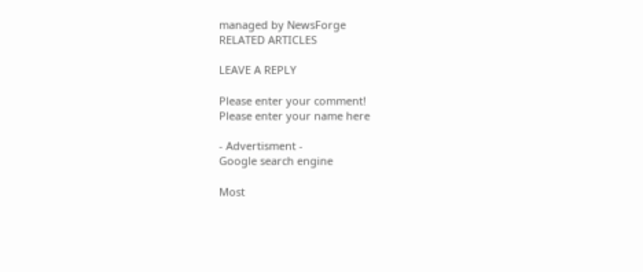managed by NewsForge
RELATED ARTICLES

LEAVE A REPLY

Please enter your comment!
Please enter your name here

- Advertisment -
Google search engine

Most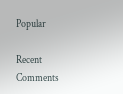Popular

Recent Comments